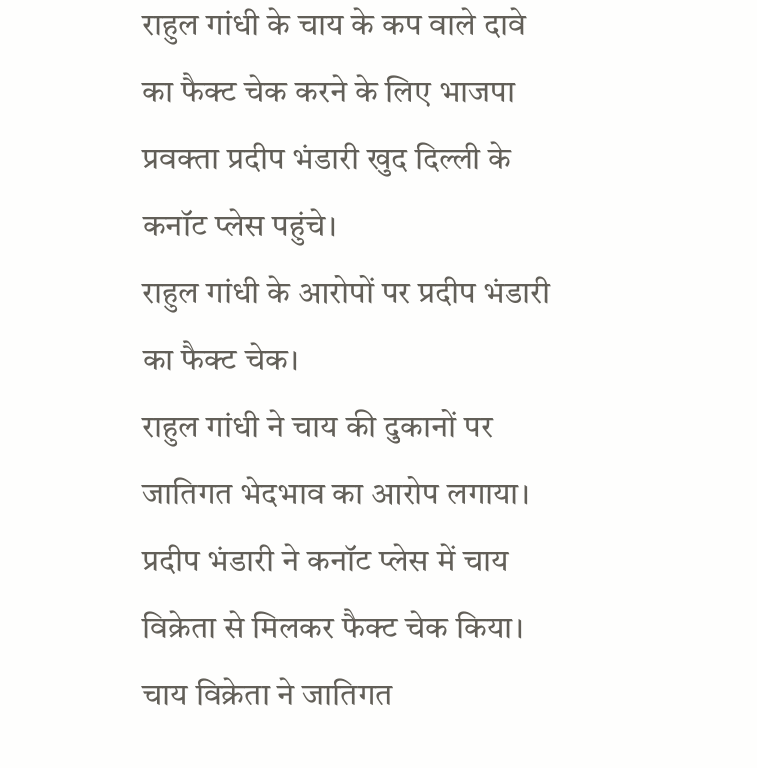राहुल गांधी के चाय के कप वाले दावे का फैक्ट चेक करने के लिए भाजपा प्रवक्ता प्रदीप भंडारी खुद दिल्ली के कनॉट प्लेस पहुंचे।
राहुल गांधी के आरोपों पर प्रदीप भंडारी का फैक्ट चेक।
राहुल गांधी ने चाय की दुकानों पर जातिगत भेदभाव का आरोप लगाया।
प्रदीप भंडारी ने कनॉट प्लेस में चाय विक्रेता से मिलकर फैक्ट चेक किया।
चाय विक्रेता ने जातिगत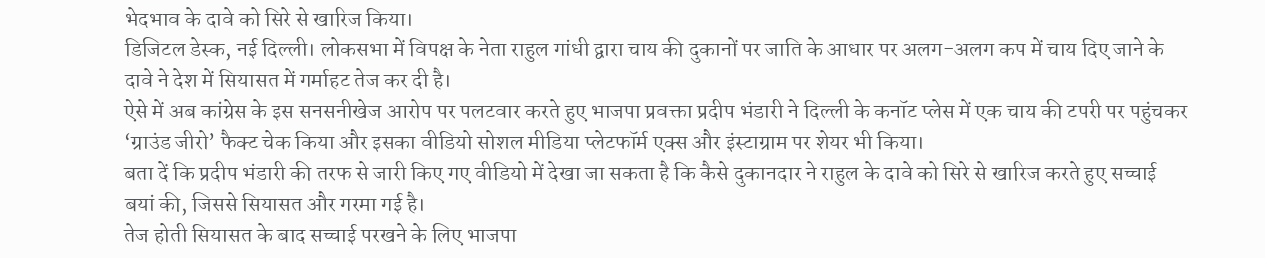भेदभाव के दावे को सिरे से खारिज किया।
डिजिटल डेस्क, नई दिल्ली। लोकसभा में विपक्ष के नेता राहुल गांधी द्वारा चाय की दुकानों पर जाति के आधार पर अलग-अलग कप में चाय दिए जाने के दावे ने देश में सियासत में गर्माहट तेज कर दी है।
ऐसे में अब कांग्रेस के इस सनसनीखेज आरोप पर पलटवार करते हुए भाजपा प्रवक्ता प्रदीप भंडारी ने दिल्ली के कनॉट प्लेस में एक चाय की टपरी पर पहुंचकर ‘ग्राउंड जीरो’ फैक्ट चेक किया और इसका वीडियो सोशल मीडिया प्लेटफॉर्म एक्स और इंस्टाग्राम पर शेयर भी किया।
बता दें कि प्रदीप भंडारी की तरफ से जारी किए गए वीडियो में देखा जा सकता है कि कैसे दुकानदार ने राहुल के दावे को सिरे से खारिज करते हुए सच्चाई बयां की, जिससे सियासत और गरमा गई है।
तेज होती सियासत के बाद सच्चाई परखने के लिए भाजपा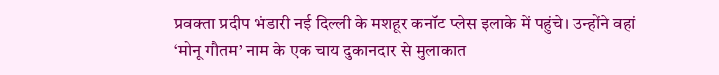प्रवक्ता प्रदीप भंडारी नई दिल्ली के मशहूर कनॉट प्लेस इलाके में पहुंचे। उन्होंने वहां ‘मोनू गौतम’ नाम के एक चाय दुकानदार से मुलाकात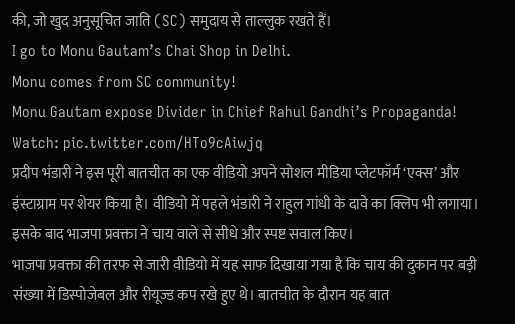की, जो खुद अनुसूचित जाति (SC) समुदाय से ताल्लुक रखते हैं।
I go to Monu Gautam’s Chai Shop in Delhi.
Monu comes from SC community!
Monu Gautam expose Divider in Chief Rahul Gandhi’s Propaganda!
Watch: pic.twitter.com/HTo9cAiwjq
प्रदीप भंडारी ने इस पूरी बातचीत का एक वीडियो अपने सोशल मीडिया प्लेटफॉर्म ‘एक्स’ और इंस्टाग्राम पर शेयर किया है। वीडियो में पहले भंडारी ने राहुल गांधी के दावे का क्लिप भी लगाया। इसके बाद भाजपा प्रवक्ता ने चाय वाले से सीधे और स्पष्ट सवाल किए।
भाजपा प्रवक्ता की तरफ से जारी वीडियो में यह साफ दिखाया गया है कि चाय की दुकान पर बड़ी संख्या में डिस्पोजेबल और रीयूज्ड कप रखे हुए थे। बातचीत के दौरान यह बात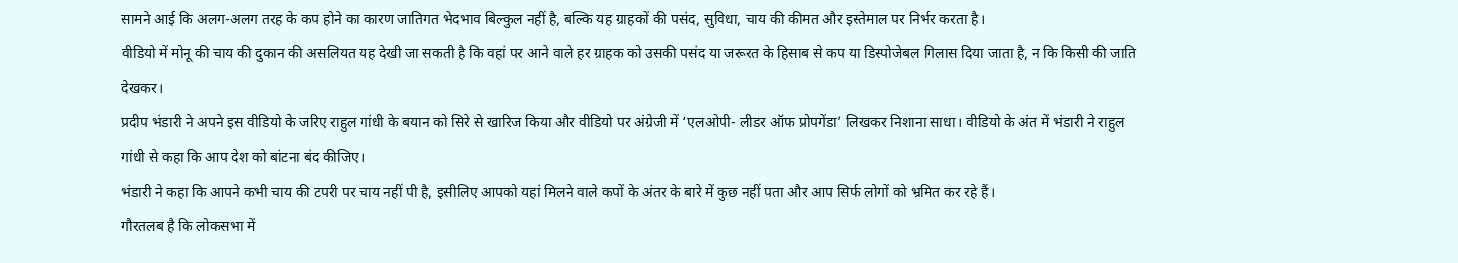सामने आई कि अलग-अलग तरह के कप होने का कारण जातिगत भेदभाव बिल्कुल नहीं है, बल्कि यह ग्राहकों की पसंद, सुविधा, चाय की कीमत और इस्तेमाल पर निर्भर करता है।
वीडियो में मोनू की चाय की दुकान की असलियत यह देखी जा सकती है कि वहां पर आने वाले हर ग्राहक को उसकी पसंद या जरूरत के हिसाब से कप या डिस्पोजेबल गिलास दिया जाता है, न कि किसी की जाति देखकर।
प्रदीप भंडारी ने अपने इस वीडियो के जरिए राहुल गांधी के बयान को सिरे से खारिज किया और वीडियो पर अंग्रेजी में ‘एलओपी- लीडर ऑफ प्रोपगेंडा’ लिखकर निशाना साधा। वीडियो के अंत में भंडारी ने राहुल गांधी से कहा कि आप देश को बांटना बंद कीजिए।
भंडारी ने कहा कि आपने कभी चाय की टपरी पर चाय नहीं पी है, इसीलिए आपको यहां मिलने वाले कपों के अंतर के बारे में कुछ नहीं पता और आप सिर्फ लोगों को भ्रमित कर रहे हैं।
गौरतलब है कि लोकसभा में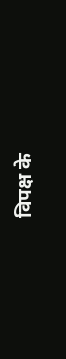विपक्ष के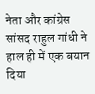नेता और कांग्रेस सांसद राहुल गांधी ने हाल ही में एक बयान दिया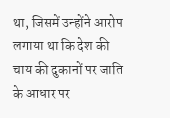था, जिसमें उन्होंने आरोप लगाया था कि देश की चाय की दुकानों पर जाति के आधार पर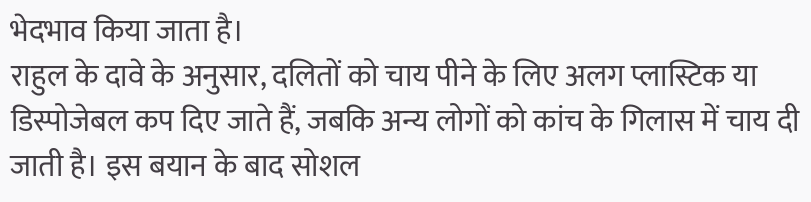भेदभाव किया जाता है।
राहुल के दावे के अनुसार, दलितों को चाय पीने के लिए अलग प्लास्टिक या डिस्पोजेबल कप दिए जाते हैं, जबकि अन्य लोगों को कांच के गिलास में चाय दी जाती है। इस बयान के बाद सोशल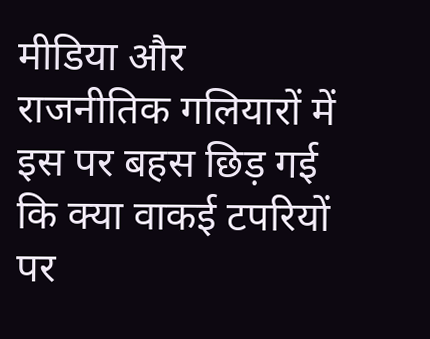मीडिया और राजनीतिक गलियारों में इस पर बहस छिड़ गई कि क्या वाकई टपरियों पर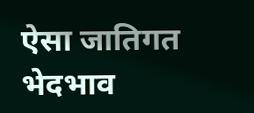ऐसा जातिगत भेदभाव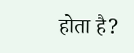होता है?